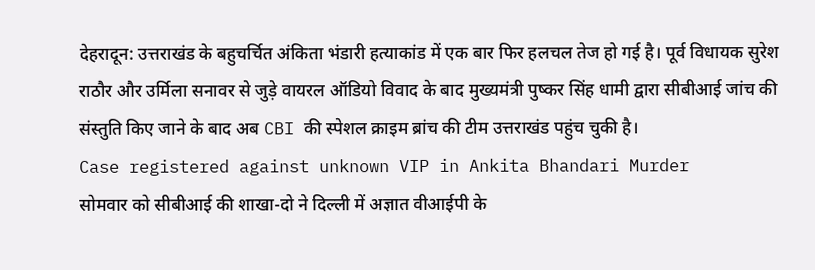देहरादून: उत्तराखंड के बहुचर्चित अंकिता भंडारी हत्याकांड में एक बार फिर हलचल तेज हो गई है। पूर्व विधायक सुरेश राठौर और उर्मिला सनावर से जुड़े वायरल ऑडियो विवाद के बाद मुख्यमंत्री पुष्कर सिंह धामी द्वारा सीबीआई जांच की संस्तुति किए जाने के बाद अब CBI की स्पेशल क्राइम ब्रांच की टीम उत्तराखंड पहुंच चुकी है।
Case registered against unknown VIP in Ankita Bhandari Murder
सोमवार को सीबीआई की शाखा-दो ने दिल्ली में अज्ञात वीआईपी के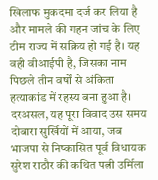खिलाफ मुकदमा दर्ज कर लिया है और मामले की गहन जांच के लिए टीम राज्य में सक्रिय हो गई है। यह वही वीआईपी है, जिसका नाम पिछले तीन वर्षों से अंकिता हत्याकांड में रहस्य बना हुआ है। दरअसल, यह पूरा विवाद उस समय दोबारा सुर्खियों में आया, जब भाजपा से निष्कासित पूर्व विधायक सुरेश राठौर की कथित पत्नी उर्मिला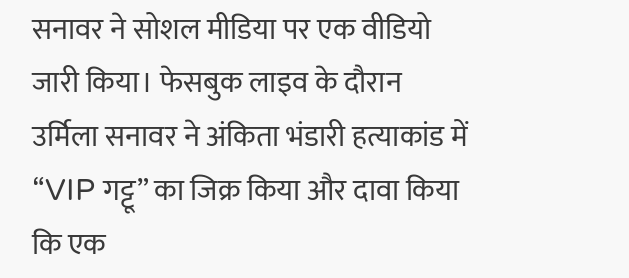सनावर ने सोशल मीडिया पर एक वीडियो जारी किया। फेसबुक लाइव के दौरान उर्मिला सनावर ने अंकिता भंडारी हत्याकांड में “VIP गट्टू” का जिक्र किया और दावा किया कि एक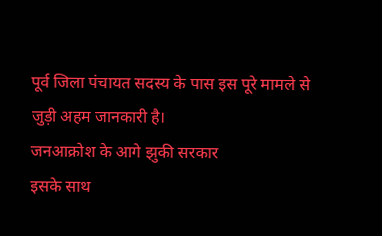पूर्व जिला पंचायत सदस्य के पास इस पूरे मामले से जुड़ी अहम जानकारी है।
जनआक्रोश के आगे झुकी सरकार
इसके साथ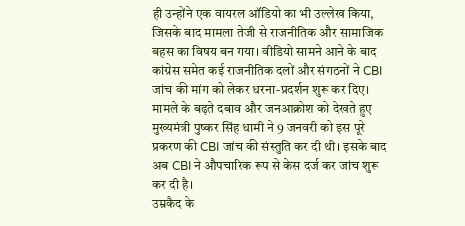ही उन्होंने एक वायरल ऑडियो का भी उल्लेख किया, जिसके बाद मामला तेजी से राजनीतिक और सामाजिक बहस का विषय बन गया। वीडियो सामने आने के बाद कांग्रेस समेत कई राजनीतिक दलों और संगठनों ने CBI जांच की मांग को लेकर धरना-प्रदर्शन शुरू कर दिए। मामले के बढ़ते दबाव और जनआक्रोश को देखते हुए मुख्यमंत्री पुष्कर सिंह धामी ने 9 जनवरी को इस पूरे प्रकरण की CBI जांच की संस्तुति कर दी थी। इसके बाद अब CBI ने औपचारिक रूप से केस दर्ज कर जांच शुरू कर दी है।
उम्रकैद के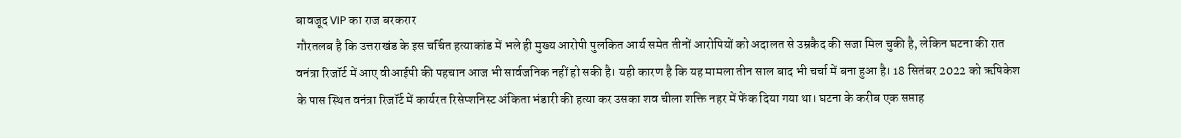बावजूद VIP का राज बरकरार
गौरतलब है कि उत्तराखंड के इस चर्चित हत्याकांड में भले ही मुख्य आरोपी पुलकित आर्य समेत तीनों आरोपियों को अदालत से उम्रकैद की सजा मिल चुकी है, लेकिन घटना की रात वनंत्रा रिजॉर्ट में आए वीआईपी की पहचान आज भी सार्वजनिक नहीं हो सकी है। यही कारण है कि यह मामला तीन साल बाद भी चर्चा में बना हुआ है। 18 सितंबर 2022 को ऋषिकेश के पास स्थित वनंत्रा रिजॉर्ट में कार्यरत रिसेप्शनिस्ट अंकिता भंडारी की हत्या कर उसका शव चीला शक्ति नहर में फेंक दिया गया था। घटना के करीब एक सप्ताह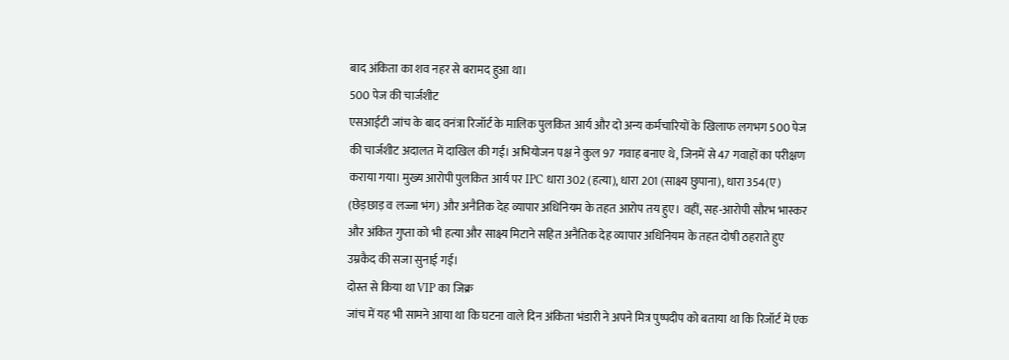बाद अंकिता का शव नहर से बरामद हुआ था।
500 पेज की चार्जशीट
एसआईटी जांच के बाद वनंत्रा रिजॉर्ट के मालिक पुलकित आर्य और दो अन्य कर्मचारियों के खिलाफ लगभग 500 पेज की चार्जशीट अदालत में दाखिल की गई। अभियोजन पक्ष ने कुल 97 गवाह बनाए थे, जिनमें से 47 गवाहों का परीक्षण कराया गया। मुख्य आरोपी पुलकित आर्य पर IPC धारा 302 (हत्या), धारा 201 (साक्ष्य छुपाना), धारा 354(ए) (छेड़छाड़ व लज्जा भंग) और अनैतिक देह व्यापार अधिनियम के तहत आरोप तय हुए। वहीं, सह-आरोपी सौरभ भास्कर और अंकित गुप्ता को भी हत्या और साक्ष्य मिटाने सहित अनैतिक देह व्यापार अधिनियम के तहत दोषी ठहराते हुए उम्रकैद की सजा सुनाई गई।
दोस्त से किया था VIP का जिक्र
जांच में यह भी सामने आया था कि घटना वाले दिन अंकिता भंडारी ने अपने मित्र पुष्पदीप को बताया था कि रिजॉर्ट में एक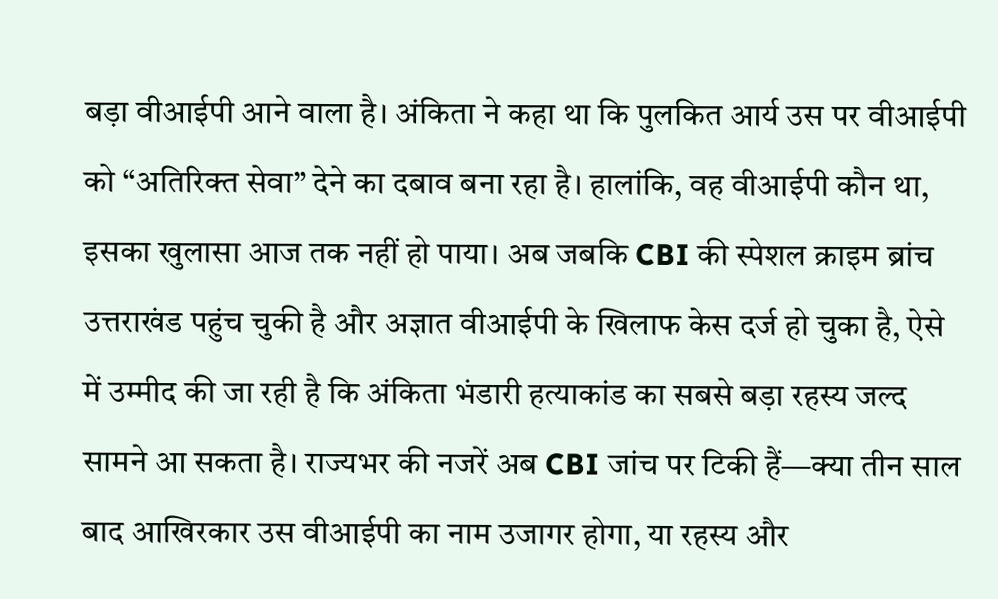बड़ा वीआईपी आने वाला है। अंकिता ने कहा था कि पुलकित आर्य उस पर वीआईपी को “अतिरिक्त सेवा” देने का दबाव बना रहा है। हालांकि, वह वीआईपी कौन था, इसका खुलासा आज तक नहीं हो पाया। अब जबकि CBI की स्पेशल क्राइम ब्रांच उत्तराखंड पहुंच चुकी है और अज्ञात वीआईपी के खिलाफ केस दर्ज हो चुका है, ऐसे में उम्मीद की जा रही है कि अंकिता भंडारी हत्याकांड का सबसे बड़ा रहस्य जल्द सामने आ सकता है। राज्यभर की नजरें अब CBI जांच पर टिकी हैं—क्या तीन साल बाद आखिरकार उस वीआईपी का नाम उजागर होगा, या रहस्य और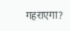गहराएगा?